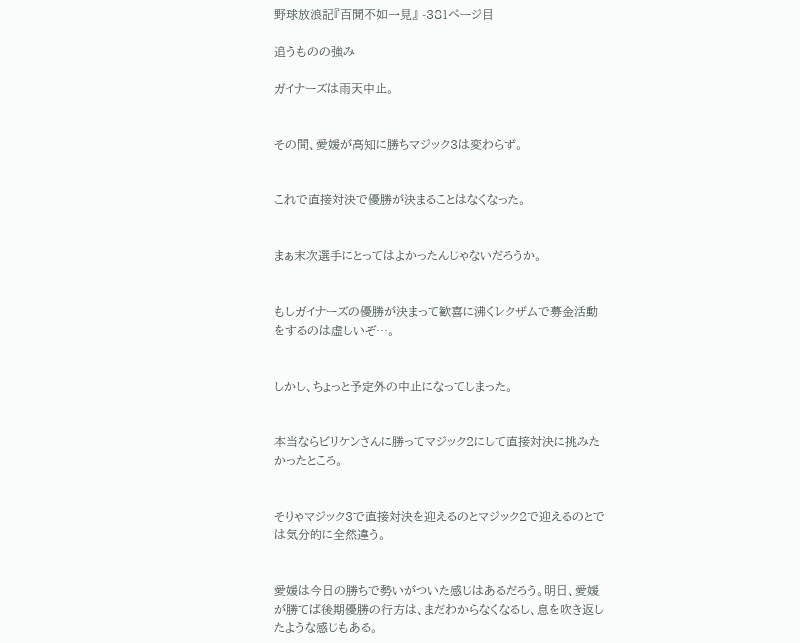野球放浪記『百聞不如一見』 -381ページ目

追うものの強み

ガイナーズは雨天中止。


その間、愛媛が高知に勝ちマジック3は変わらず。


これで直接対決で優勝が決まることはなくなった。


まぁ末次選手にとってはよかったんじゃないだろうか。


もしガイナーズの優勝が決まって歓喜に沸くレクザムで募金活動をするのは虚しいぞ…。


しかし、ちょっと予定外の中止になってしまった。


本当ならビリケンさんに勝ってマジック2にして直接対決に挑みたかったところ。


そりゃマジック3で直接対決を迎えるのとマジック2で迎えるのとでは気分的に全然違う。


愛媛は今日の勝ちで勢いがついた感じはあるだろう。明日、愛媛が勝てば後期優勝の行方は、まだわからなくなるし、息を吹き返したような感じもある。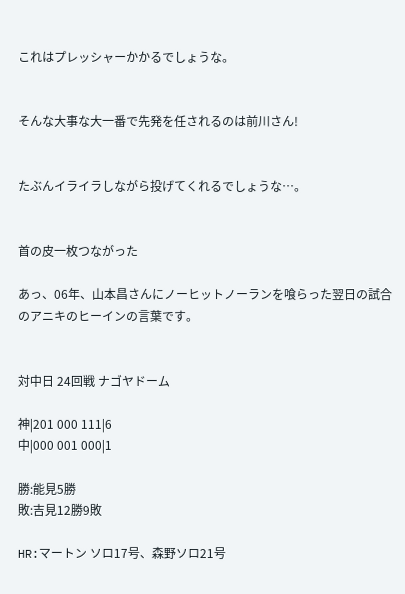これはプレッシャーかかるでしょうな。


そんな大事な大一番で先発を任されるのは前川さん!


たぶんイライラしながら投げてくれるでしょうな…。


首の皮一枚つながった

あっ、06年、山本昌さんにノーヒットノーランを喰らった翌日の試合のアニキのヒーインの言葉です。


対中日 24回戦 ナゴヤドーム

神|201 000 111|6
中|000 001 000|1

勝:能見5勝
敗:吉見12勝9敗

HR:マートン ソロ17号、森野ソロ21号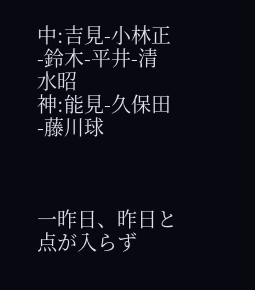中:吉見-小林正-鈴木-平井-清水昭
神:能見-久保田-藤川球



一昨日、昨日と点が入らず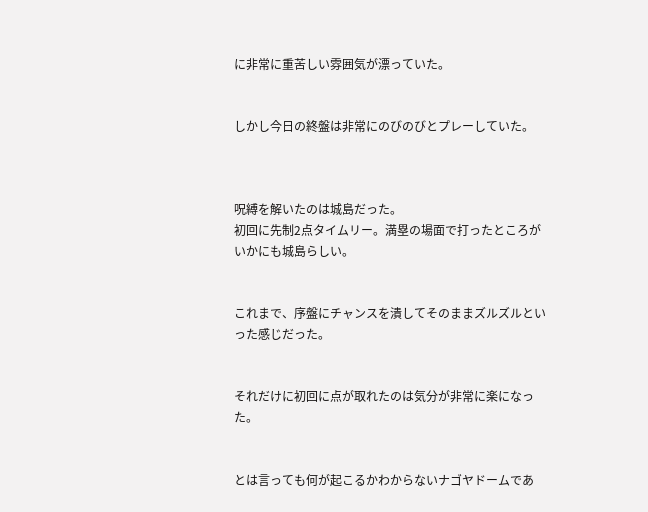に非常に重苦しい雰囲気が漂っていた。


しかし今日の終盤は非常にのびのびとプレーしていた。



呪縛を解いたのは城島だった。
初回に先制2点タイムリー。満塁の場面で打ったところがいかにも城島らしい。


これまで、序盤にチャンスを潰してそのままズルズルといった感じだった。


それだけに初回に点が取れたのは気分が非常に楽になった。


とは言っても何が起こるかわからないナゴヤドームであ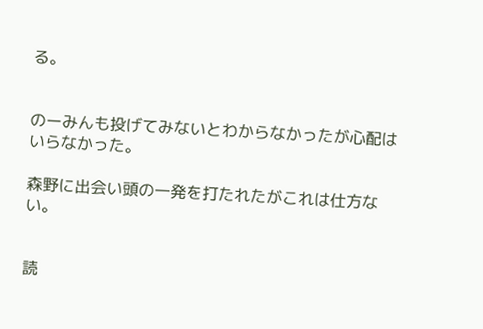る。


のーみんも投げてみないとわからなかったが心配はいらなかった。

森野に出会い頭の一発を打たれたがこれは仕方ない。


読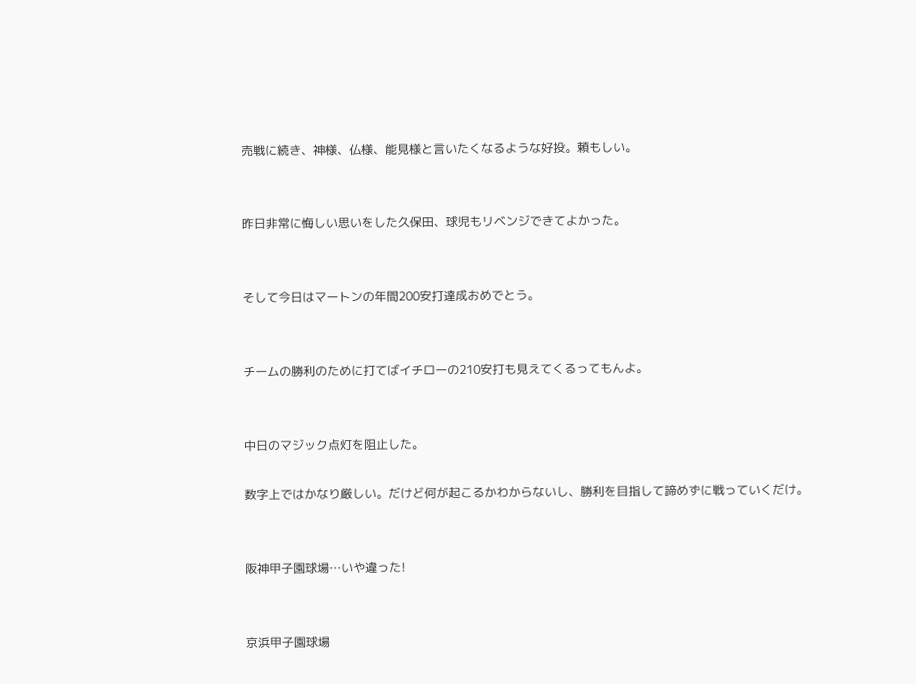売戦に続き、神様、仏様、能見様と言いたくなるような好投。頼もしい。


昨日非常に悔しい思いをした久保田、球児もリベンジできてよかった。


そして今日はマートンの年間200安打達成おめでとう。


チームの勝利のために打てばイチローの210安打も見えてくるってもんよ。


中日のマジック点灯を阻止した。

数字上ではかなり厳しい。だけど何が起こるかわからないし、勝利を目指して諦めずに戦っていくだけ。


阪神甲子園球場…いや違った!


京浜甲子園球場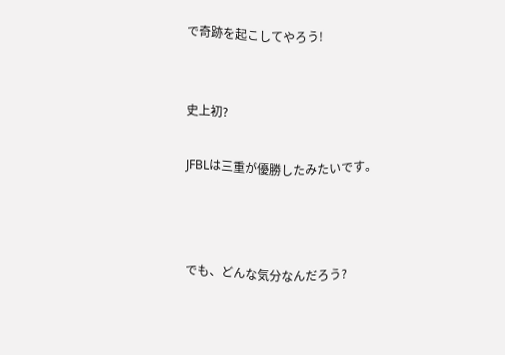で奇跡を起こしてやろう!


史上初?

JFBLは三重が優勝したみたいです。



でも、どんな気分なんだろう?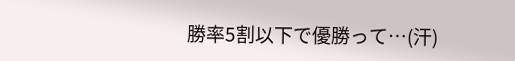勝率5割以下で優勝って…(汗)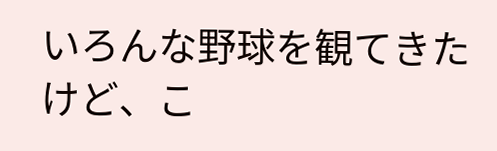いろんな野球を観てきたけど、こ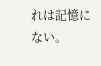れは記憶にない。